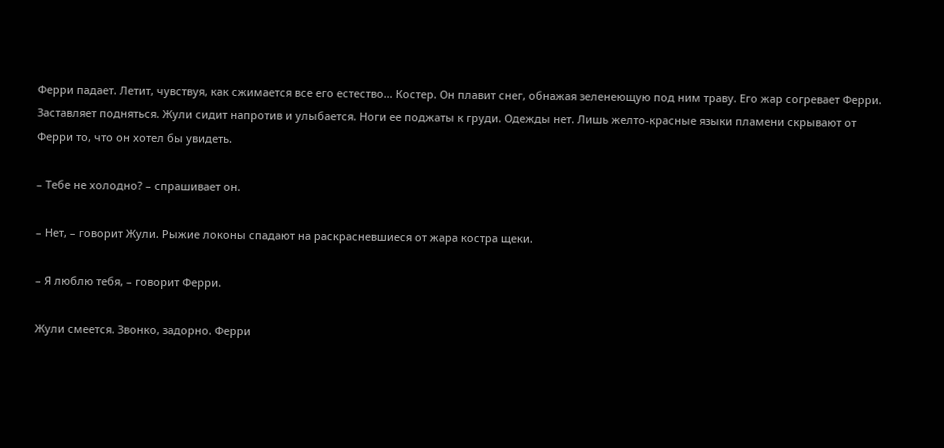Ферри падает. Летит, чувствуя, как сжимается все его естество… Костер. Он плавит снег, обнажая зеленеющую под ним траву. Его жар согревает Ферри. Заставляет подняться. Жули сидит напротив и улыбается. Ноги ее поджаты к груди. Одежды нет. Лишь желто-красные языки пламени скрывают от Ферри то, что он хотел бы увидеть.

– Тебе не холодно? – спрашивает он.

– Нет, – говорит Жули. Рыжие локоны спадают на раскрасневшиеся от жара костра щеки.

– Я люблю тебя, – говорит Ферри.

Жули смеется. Звонко, задорно. Ферри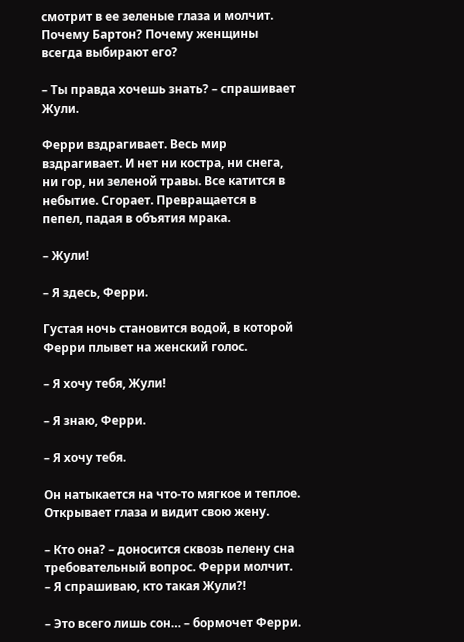смотрит в ее зеленые глаза и молчит. Почему Бартон? Почему женщины всегда выбирают его?

– Ты правда хочешь знать? – спрашивает Жули.

Ферри вздрагивает. Весь мир вздрагивает. И нет ни костра, ни снега, ни гор, ни зеленой травы. Все катится в небытие. Сгорает. Превращается в пепел, падая в объятия мрака.

– Жули!

– Я здесь, Ферри.

Густая ночь становится водой, в которой Ферри плывет на женский голос.

– Я хочу тебя, Жули!

– Я знаю, Ферри.

– Я хочу тебя.

Он натыкается на что-то мягкое и теплое. Открывает глаза и видит свою жену.

– Кто она? – доносится сквозь пелену сна требовательный вопрос. Ферри молчит. – Я спрашиваю, кто такая Жули?!

– Это всего лишь сон… – бормочет Ферри.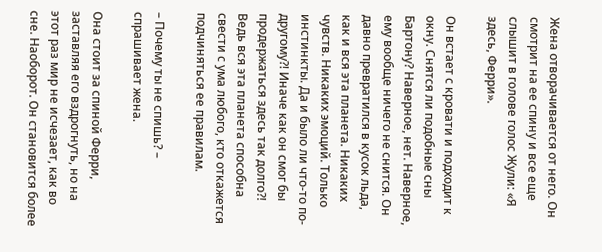Жена отворачивается от него. Он смотрит на ее спину и все еще слышит в голове голос Жули: «Я здесь, Ферри».

Он встает с кровати и подходит к окну. Снятся ли подобные сны Бартону? Наверное, нет. Наверное, ему вообще ничего не снится. Он давно превратился в кусок льда, как и вся эта планета. Никаких чувств. Никаких эмоций. Только инстинкты. Да и было ли что-то по-другому?! Иначе как он смог бы продержаться здесь так долго?! Ведь вся эта планета способна свести с ума любого, кто откажется подчиняться ее правилам.

– Почему ты не спишь? – спрашивает жена.

Она стоит за спиной Ферри, заставляя его вздрогнуть, но на этот раз мир не исчезает, как во сне. Наоборот. Он становится более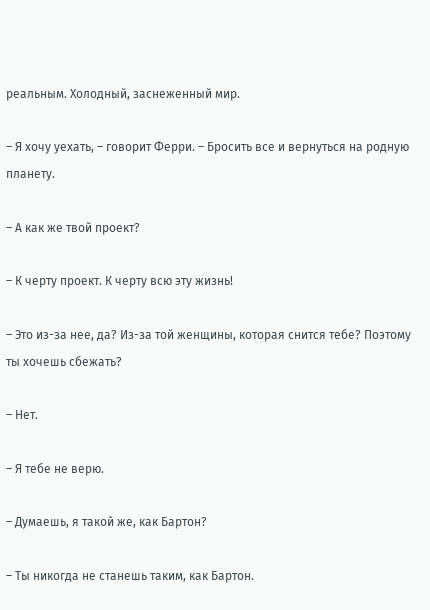реальным. Холодный, заснеженный мир.

– Я хочу уехать, – говорит Ферри. – Бросить все и вернуться на родную планету.

– А как же твой проект?

– К черту проект. К черту всю эту жизнь!

– Это из-за нее, да? Из-за той женщины, которая снится тебе? Поэтому ты хочешь сбежать?

– Нет.

– Я тебе не верю.

– Думаешь, я такой же, как Бартон?

– Ты никогда не станешь таким, как Бартон.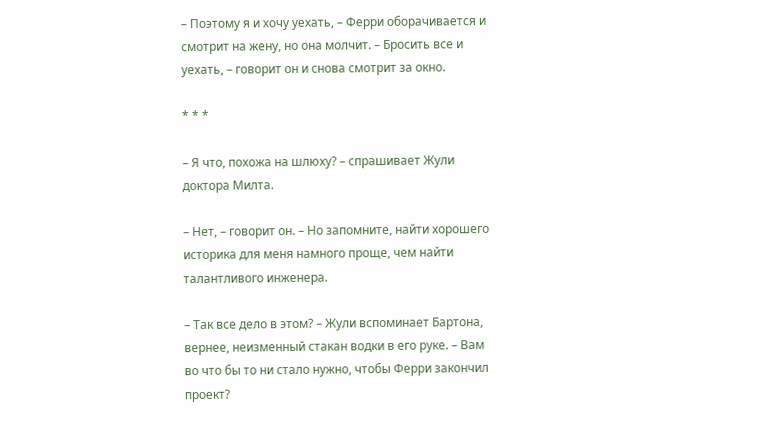– Поэтому я и хочу уехать, – Ферри оборачивается и смотрит на жену, но она молчит. – Бросить все и уехать, – говорит он и снова смотрит за окно.

* * *

– Я что, похожа на шлюху? – спрашивает Жули доктора Милта.

– Нет, – говорит он. – Но запомните, найти хорошего историка для меня намного проще, чем найти талантливого инженера.

– Так все дело в этом? – Жули вспоминает Бартона, вернее, неизменный стакан водки в его руке. – Вам во что бы то ни стало нужно, чтобы Ферри закончил проект?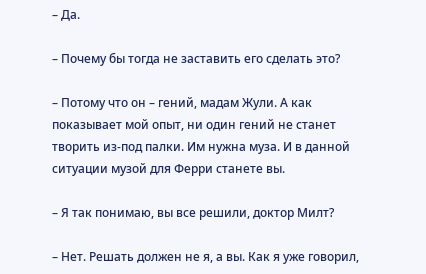– Да.

– Почему бы тогда не заставить его сделать это?

– Потому что он – гений, мадам Жули. А как показывает мой опыт, ни один гений не станет творить из-под палки. Им нужна муза. И в данной ситуации музой для Ферри станете вы.

– Я так понимаю, вы все решили, доктор Милт?

– Нет. Решать должен не я, а вы. Как я уже говорил,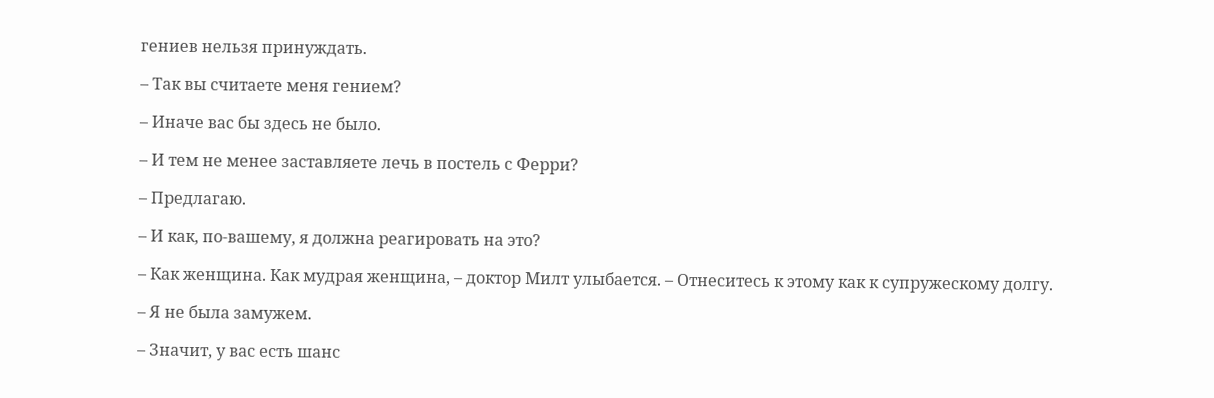гениев нельзя принуждать.

– Так вы считаете меня гением?

– Иначе вас бы здесь не было.

– И тем не менее заставляете лечь в постель с Ферри?

– Предлагаю.

– И как, по-вашему, я должна реагировать на это?

– Как женщина. Как мудрая женщина, – доктор Милт улыбается. – Отнеситесь к этому как к супружескому долгу.

– Я не была замужем.

– Значит, у вас есть шанс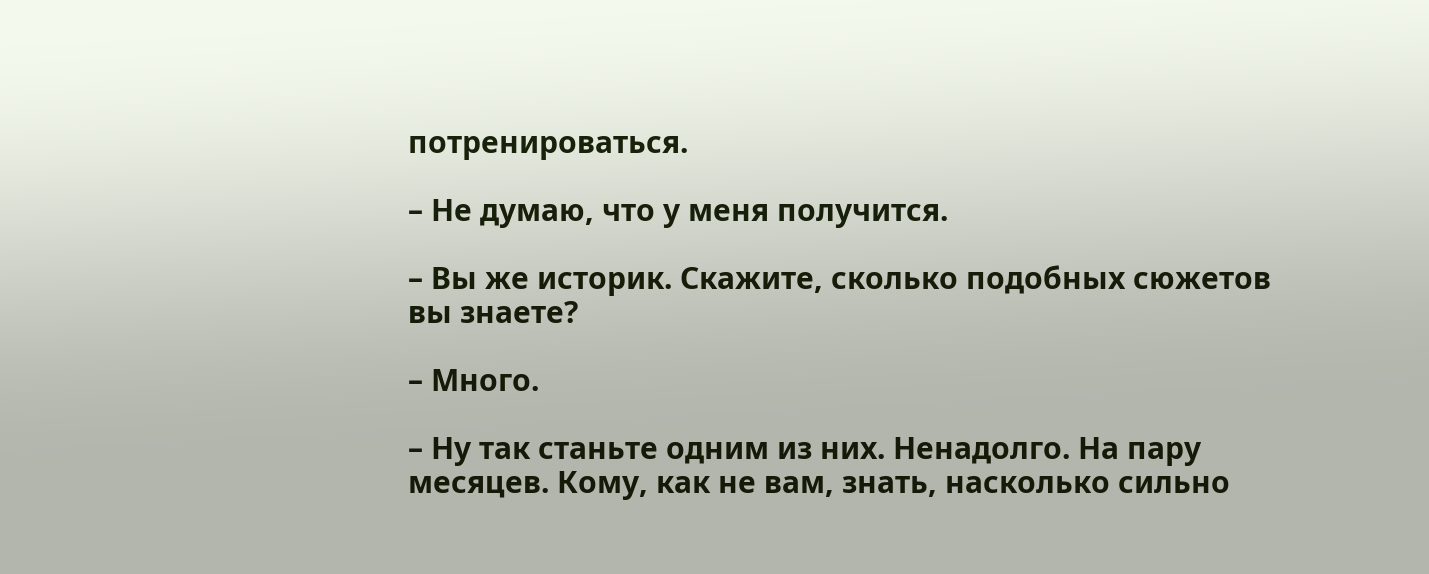потренироваться.

– Не думаю, что у меня получится.

– Вы же историк. Скажите, сколько подобных сюжетов вы знаете?

– Много.

– Ну так станьте одним из них. Ненадолго. На пару месяцев. Кому, как не вам, знать, насколько сильно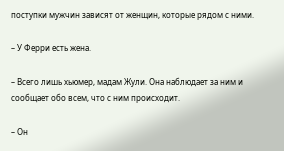поступки мужчин зависят от женщин, которые рядом с ними.

– У Ферри есть жена.

– Всего лишь хьюмер, мадам Жули. Она наблюдает за ним и сообщает обо всем, что с ним происходит.

– Он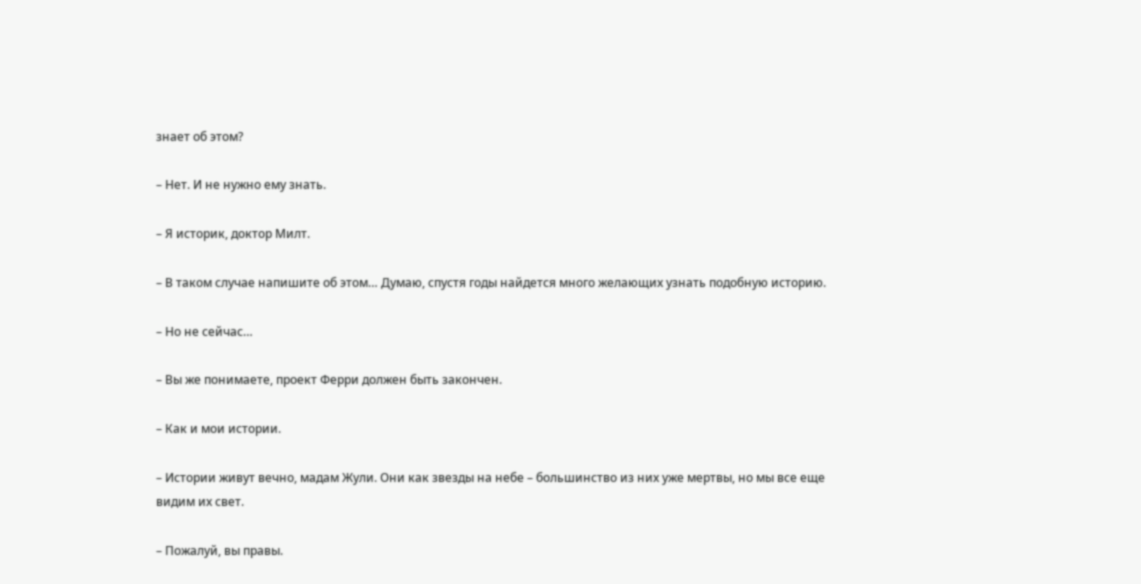знает об этом?

– Нет. И не нужно ему знать.

– Я историк, доктор Милт.

– В таком случае напишите об этом… Думаю, спустя годы найдется много желающих узнать подобную историю.

– Но не сейчас…

– Вы же понимаете, проект Ферри должен быть закончен.

– Как и мои истории.

– Истории живут вечно, мадам Жули. Они как звезды на небе – большинство из них уже мертвы, но мы все еще видим их свет.

– Пожалуй, вы правы.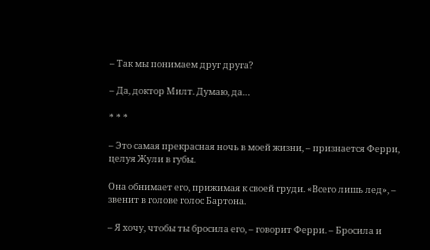– Так мы понимаем друг друга?

– Да, доктор Милт. Думаю, да…

* * *

– Это самая прекрасная ночь в моей жизни, – признается Ферри, целуя Жули в губы.

Она обнимает его, прижимая к своей груди. «Всего лишь лед», – звенит в голове голос Бартона.

– Я хочу, чтобы ты бросила его, – говорит Ферри. – Бросила и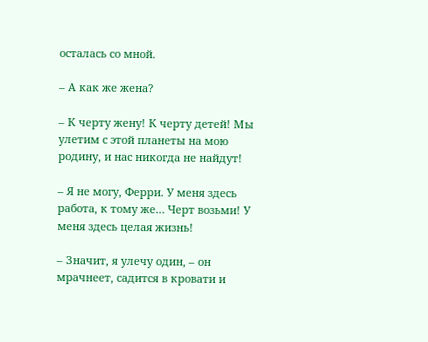осталась со мной.

– А как же жена?

– К черту жену! К черту детей! Мы улетим с этой планеты на мою родину, и нас никогда не найдут!

– Я не могу, Ферри. У меня здесь работа, к тому же… Черт возьми! У меня здесь целая жизнь!

– Значит, я улечу один, – он мрачнеет, садится в кровати и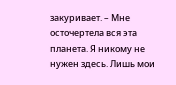закуривает. – Мне осточертела вся эта планета. Я никому не нужен здесь. Лишь мои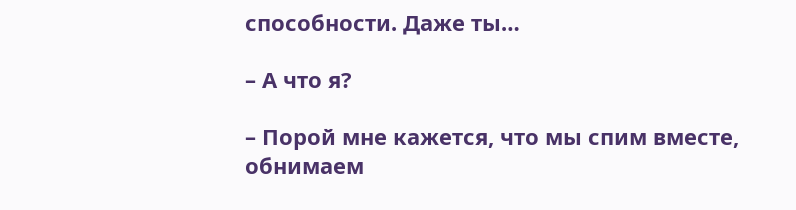способности. Даже ты…

– А что я?

– Порой мне кажется, что мы спим вместе, обнимаем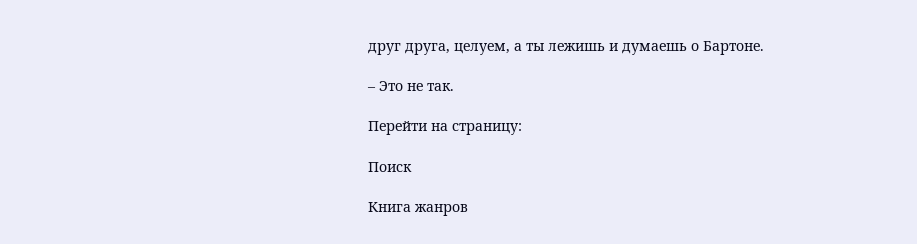друг друга, целуем, а ты лежишь и думаешь о Бартоне.

– Это не так.

Перейти на страницу:

Поиск

Книга жанров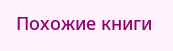Похожие книги